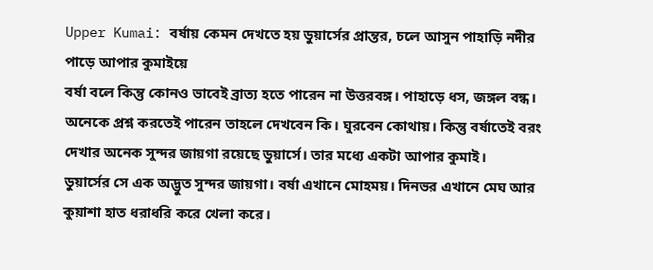Upper Kumai: বর্ষায় কেমন দেখতে হয় ডুয়ার্সের প্রান্তর, চলে আসুন পাহাড়ি নদীর পাড়ে আপার কুমাইয়ে
বর্ষা বলে কিন্তু কোনও ভাবেই ব্রাত্য হতে পারেন না উত্তরবঙ্গ। পাহাড়ে ধস, জঙ্গল বন্ধ। অনেকে প্রশ্ন করতেই পারেন তাহলে দেখবেন কি। ঘুরবেন কোথায়। কিন্তু বর্ষাতেই বরং দেখার অনেক সুন্দর জায়গা রয়েছে ডুয়ার্সে। তার মধ্যে একটা আপার কুমাই।
ডুয়ার্সের সে এক অদ্ভুত সুন্দর জায়গা। বর্ষা এখানে মোহময়। দিনভর এখানে মেঘ আর কুয়াশা হাত ধরাধরি করে খেলা করে।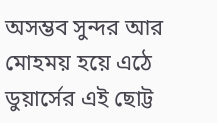অসম্ভব সুন্দর আর মোহময় হয়ে এঠে ডুয়ার্সের এই ছোট্ট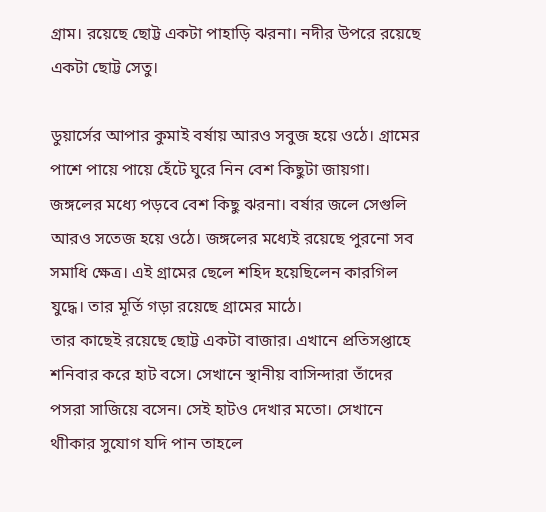গ্রাম। রয়েছে ছোট্ট একটা পাহাড়ি ঝরনা। নদীর উপরে রয়েছে একটা ছোট্ট সেতু।

ডুয়ার্সের আপার কুমাই বর্ষায় আরও সবুজ হয়ে ওঠে। গ্রামের পাশে পায়ে পায়ে হেঁটে ঘুরে নিন বেশ কিছুটা জায়গা। জঙ্গলের মধ্যে পড়বে বেশ কিছু ঝরনা। বর্ষার জলে সেগুলি আরও সতেজ হয়ে ওঠে। জঙ্গলের মধ্যেই রয়েছে পুরনো সব সমাধি ক্ষেত্র। এই গ্রামের ছেলে শহিদ হয়েছিলেন কারগিল যুদ্ধে। তার মূর্তি গড়া রয়েছে গ্রামের মাঠে।
তার কাছেই রয়েছে ছোট্ট একটা বাজার। এখানে প্রতিসপ্তাহে শনিবার করে হাট বসে। সেখানে স্থানীয় বাসিন্দারা তাঁদের পসরা সাজিয়ে বসেন। সেই হাটও দেখার মতো। সেখানে থাীকার সুযোগ যদি পান তাহলে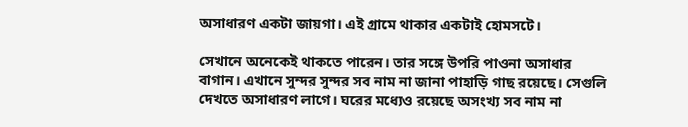অসাধারণ একটা জায়গা। এই গ্রামে থাকার একটাই হোমসটে।

সেখানে অনেকেই থাকতে পারেন। তার সঙ্গে উপরি পাওনা অসাধার বাগান। এখানে সুন্দর সুন্দর সব নাম না জানা পাহাড়ি গাছ রয়েছে। সেগুলি দেখতে অসাধারণ লাগে। ঘরের মধ্যেও রয়েছে অসংখ্য সব নাম না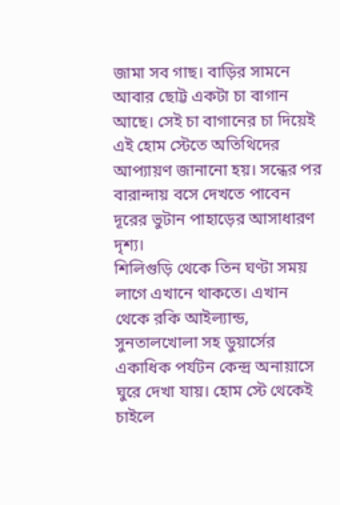জামা সব গাছ। বাড়ির সামনে আবার ছোট্ট একটা চা বাগান আছে। সেই চা বাগানের চা দিয়েই এই হোম স্টেতে অতিথিদের আপ্যায়ণ জানানো হয়। সন্ধের পর বারান্দায় বসে দেখতে পাবেন দূরের ভুটান পাহাড়ের আসাধারণ দৃশ্য।
শিলিগুড়ি থেকে তিন ঘণ্টা সময় লাগে এখানে থাকতে। এখান থেকে রকি আইল্যান্ড, সুনতালখোলা সহ ডুয়ার্সের একাধিক পর্যটন কেন্দ্র অনায়াসে ঘুরে দেখা যায়। হোম স্টে থেকেই চাইলে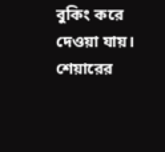বুকিং করে দেওয়া যায়। শেয়ারের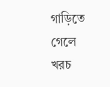গাড়িতে গেলে খরচ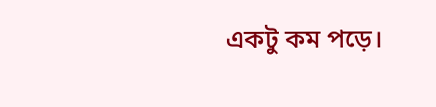একটু কম পড়ে।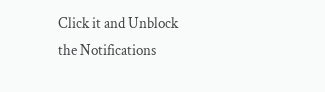Click it and Unblock the Notifications